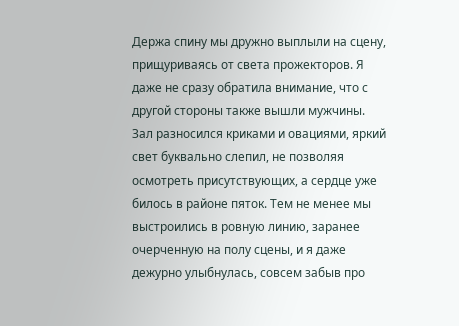Держа спину мы дружно выплыли на сцену, прищуриваясь от света прожекторов. Я даже не сразу обратила внимание, что с другой стороны также вышли мужчины.
Зал разносился криками и овациями, яркий свет буквально слепил, не позволяя осмотреть присутствующих, а сердце уже билось в районе пяток. Тем не менее мы выстроились в ровную линию, заранее очерченную на полу сцены, и я даже дежурно улыбнулась, совсем забыв про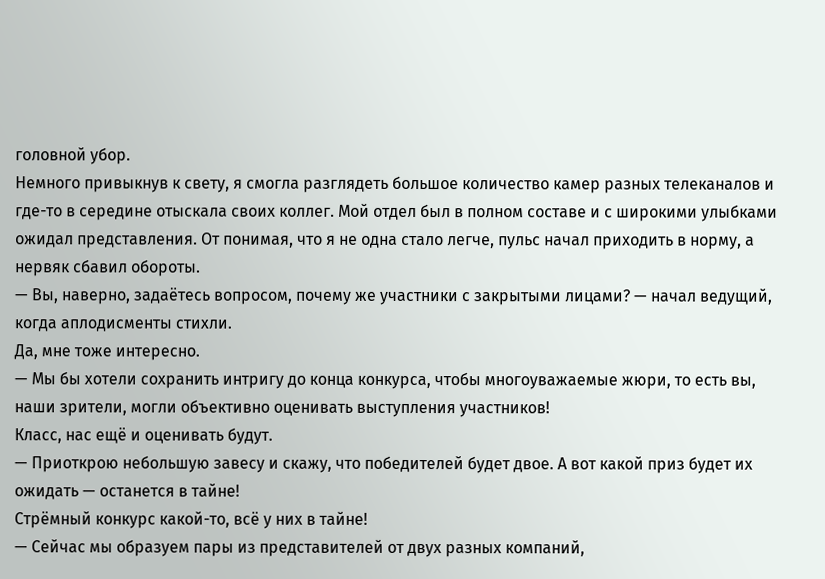головной убор.
Немного привыкнув к свету, я смогла разглядеть большое количество камер разных телеканалов и где-то в середине отыскала своих коллег. Мой отдел был в полном составе и с широкими улыбками ожидал представления. От понимая, что я не одна стало легче, пульс начал приходить в норму, а нервяк сбавил обороты.
— Вы, наверно, задаётесь вопросом, почему же участники с закрытыми лицами? — начал ведущий, когда аплодисменты стихли.
Да, мне тоже интересно.
— Мы бы хотели сохранить интригу до конца конкурса, чтобы многоуважаемые жюри, то есть вы, наши зрители, могли объективно оценивать выступления участников!
Класс, нас ещё и оценивать будут.
— Приоткрою небольшую завесу и скажу, что победителей будет двое. А вот какой приз будет их ожидать — останется в тайне!
Стрёмный конкурс какой-то, всё у них в тайне!
— Сейчас мы образуем пары из представителей от двух разных компаний,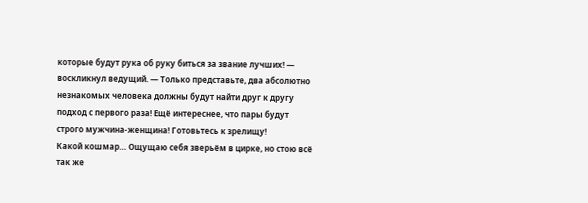которые будут рука об руку биться за звание лучших! — воскликнул ведущий. — Только представьте, два абсолютно незнакомых человека должны будут найти друг к другу подход с первого раза! Ещё интереснее, что пары будут строго мужчина-женщина! Готовьтесь к зрелищу!
Какой кошмар… Ощущаю себя зверьём в цирке, но стою всё так же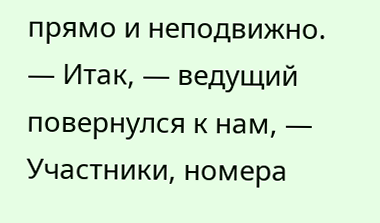прямо и неподвижно.
— Итак, — ведущий повернулся к нам, — Участники, номера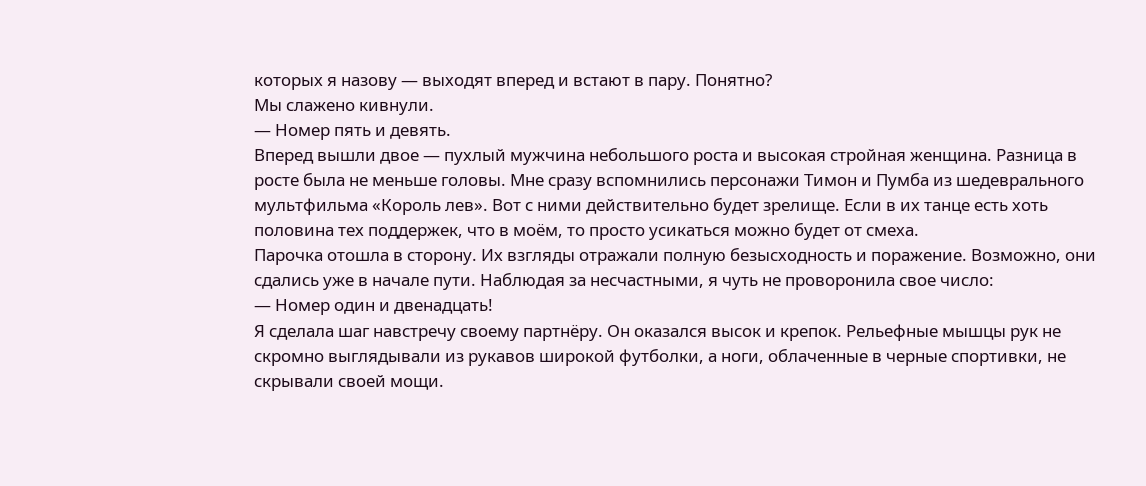которых я назову — выходят вперед и встают в пару. Понятно?
Мы слажено кивнули.
— Номер пять и девять.
Вперед вышли двое — пухлый мужчина небольшого роста и высокая стройная женщина. Разница в росте была не меньше головы. Мне сразу вспомнились персонажи Тимон и Пумба из шедеврального мультфильма «Король лев». Вот с ними действительно будет зрелище. Если в их танце есть хоть половина тех поддержек, что в моём, то просто усикаться можно будет от смеха.
Парочка отошла в сторону. Их взгляды отражали полную безысходность и поражение. Возможно, они сдались уже в начале пути. Наблюдая за несчастными, я чуть не проворонила свое число:
— Номер один и двенадцать!
Я сделала шаг навстречу своему партнёру. Он оказался высок и крепок. Рельефные мышцы рук не скромно выглядывали из рукавов широкой футболки, а ноги, облаченные в черные спортивки, не скрывали своей мощи.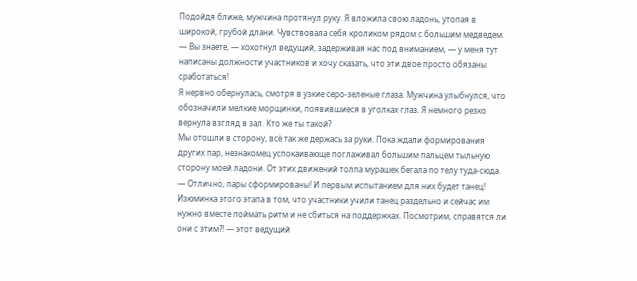Подойдя ближе, мужчина протянул руку. Я вложила свою ладонь, утопая в широкой, грубой длани. Чувствовала себя кроликом рядом с большим медведем.
— Вы знаете, — хохотнул ведущий, задерживая нас под вниманием, — у меня тут написаны должности участников и хочу сказать, что эти двое просто обязаны сработаться!
Я нервно обернулась, смотря в узкие серо-зеленые глаза. Мужчина улыбнулся, что обозначили мелкие морщинки, появившиеся в уголках глаз. Я немного резко вернула взгляд в зал. Кто же ты такой?
Мы отошли в сторону, всё так же держась за руки. Пока ждали формирования других пар, незнакомец успокаивающе поглаживал большим пальцем тыльную сторону моей ладони. От этих движений толпа мурашек бегала по телу туда-сюда.
— Отлично, пары сформированы! И первым испытанием для них будет танец! Изюминка этого этапа в том, что участники учили танец раздельно и сейчас им нужно вместе поймать ритм и не сбиться на поддержках. Посмотрим, справятся ли они с этим?! — этот ведущий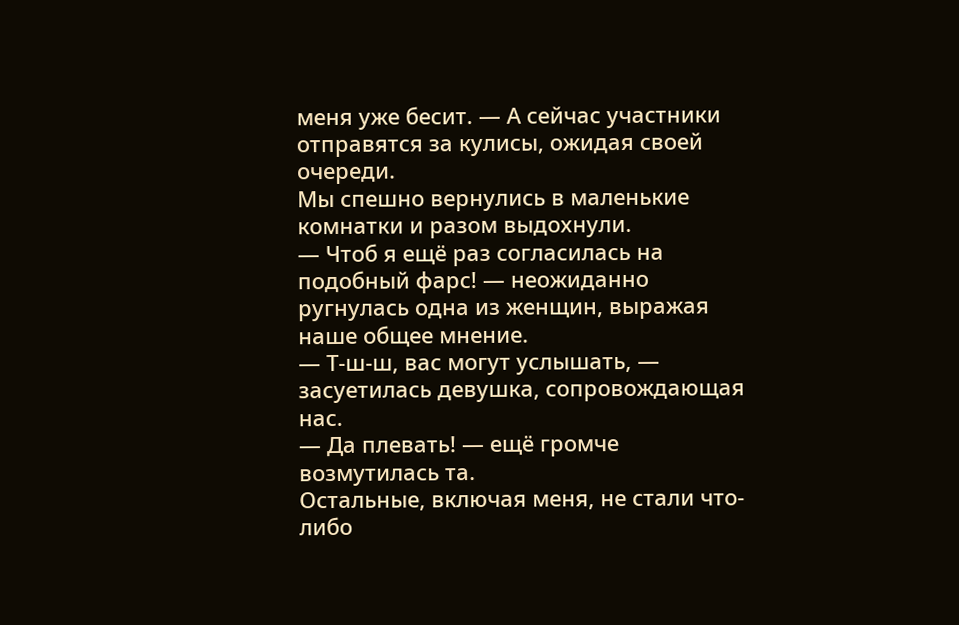меня уже бесит. — А сейчас участники отправятся за кулисы, ожидая своей очереди.
Мы спешно вернулись в маленькие комнатки и разом выдохнули.
— Чтоб я ещё раз согласилась на подобный фарс! — неожиданно ругнулась одна из женщин, выражая наше общее мнение.
— Т-ш-ш, вас могут услышать, — засуетилась девушка, сопровождающая нас.
— Да плевать! — ещё громче возмутилась та.
Остальные, включая меня, не стали что-либо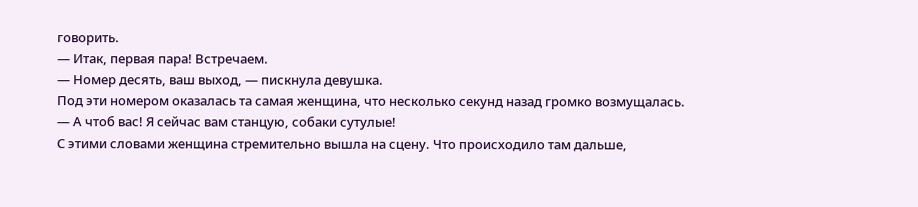говорить.
— Итак, первая пара! Встречаем.
— Номер десять, ваш выход, — пискнула девушка.
Под эти номером оказалась та самая женщина, что несколько секунд назад громко возмущалась.
— А чтоб вас! Я сейчас вам станцую, собаки сутулые!
С этими словами женщина стремительно вышла на сцену. Что происходило там дальше,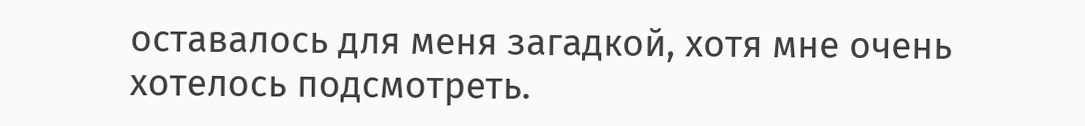оставалось для меня загадкой, хотя мне очень хотелось подсмотреть.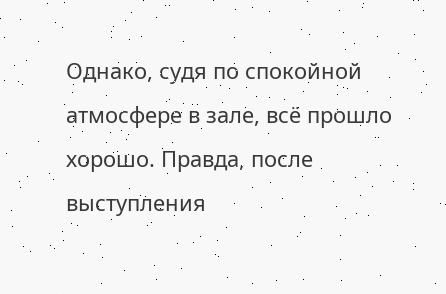Однако, судя по спокойной атмосфере в зале, всё прошло хорошо. Правда, после выступления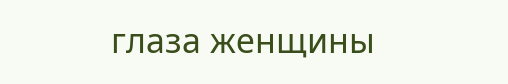глаза женщины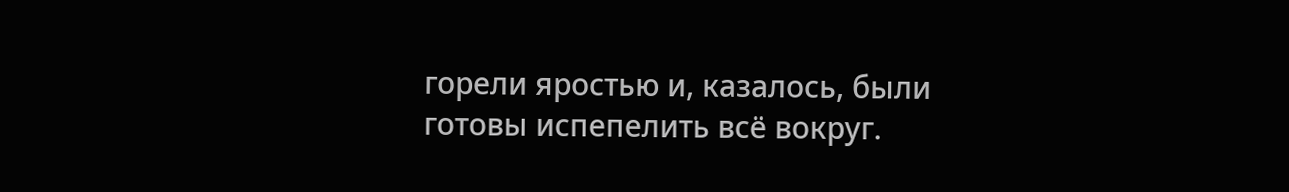горели яростью и, казалось, были готовы испепелить всё вокруг.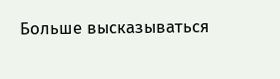Больше высказываться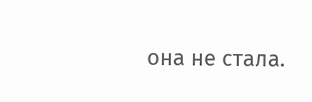она не стала.